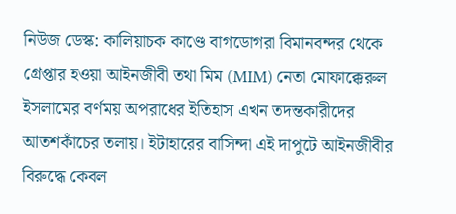নিউজ ডেস্ক: কালিয়াচক কাণ্ডে বাগডোগরা বিমানবন্দর থেকে গ্রেপ্তার হওয়া আইনজীবী তথা মিম (MIM) নেতা মোফাক্কেরুল ইসলামের বর্ণময় অপরাধের ইতিহাস এখন তদন্তকারীদের আতশকাঁচের তলায়। ইটাহারের বাসিন্দা এই দাপুটে আইনজীবীর বিরুদ্ধে কেবল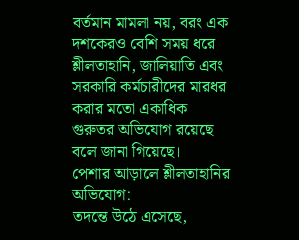বর্তমান মামলা নয়, বরং এক দশকেরও বেশি সময় ধরে শ্লীলতাহানি, জালিয়াতি এবং সরকারি কর্মচারীদের মারধর করার মতো একাধিক গুরুতর অভিযোগ রয়েছে বলে জানা গিয়েছে।
পেশার আড়ালে শ্লীলতাহানির অভিযোগ:
তদন্তে উঠে এসেছে,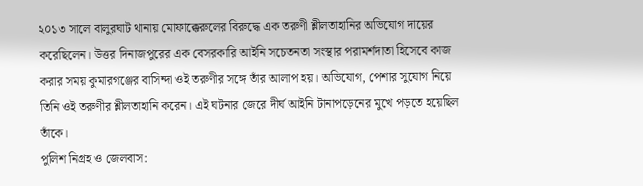২০১৩ সালে বালুরঘাট থানায় মোফাক্কেরুলের বিরুদ্ধে এক তরুণী শ্লীলতাহানির অভিযোগ দায়ের করেছিলেন। উত্তর দিনাজপুরের এক বেসরকারি আইনি সচেতনতা সংস্থার পরামর্শদাতা হিসেবে কাজ করার সময় কুমারগঞ্জের বাসিন্দা ওই তরুণীর সঙ্গে তাঁর আলাপ হয়। অভিযোগ, পেশার সুযোগ নিয়ে তিনি ওই তরুণীর শ্লীলতাহানি করেন। এই ঘটনার জেরে দীর্ঘ আইনি টানাপড়েনের মুখে পড়তে হয়েছিল তাঁকে।
পুলিশ নিগ্রহ ও জেলবাস: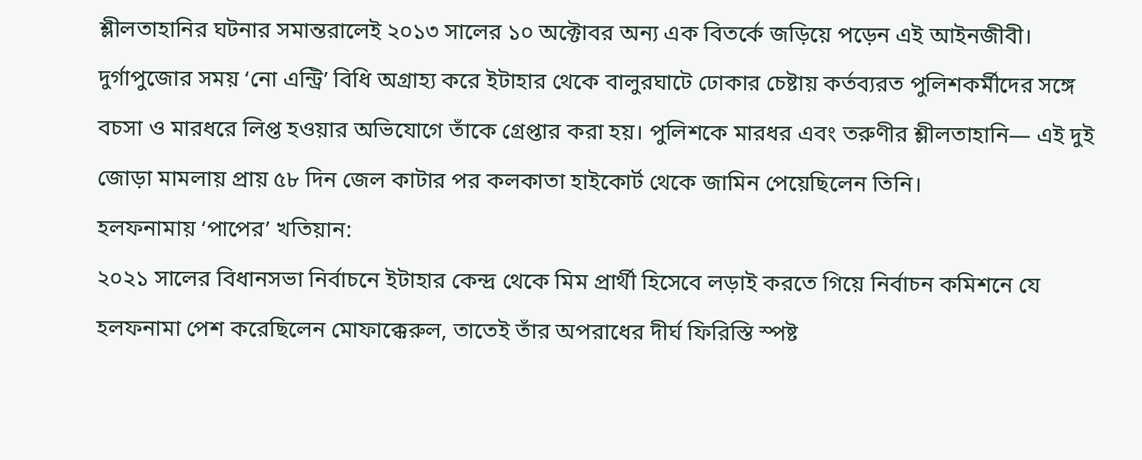শ্লীলতাহানির ঘটনার সমান্তরালেই ২০১৩ সালের ১০ অক্টোবর অন্য এক বিতর্কে জড়িয়ে পড়েন এই আইনজীবী। দুর্গাপুজোর সময় ‘নো এন্ট্রি’ বিধি অগ্রাহ্য করে ইটাহার থেকে বালুরঘাটে ঢোকার চেষ্টায় কর্তব্যরত পুলিশকর্মীদের সঙ্গে বচসা ও মারধরে লিপ্ত হওয়ার অভিযোগে তাঁকে গ্রেপ্তার করা হয়। পুলিশকে মারধর এবং তরুণীর শ্লীলতাহানি— এই দুই জোড়া মামলায় প্রায় ৫৮ দিন জেল কাটার পর কলকাতা হাইকোর্ট থেকে জামিন পেয়েছিলেন তিনি।
হলফনামায় ‘পাপের’ খতিয়ান:
২০২১ সালের বিধানসভা নির্বাচনে ইটাহার কেন্দ্র থেকে মিম প্রার্থী হিসেবে লড়াই করতে গিয়ে নির্বাচন কমিশনে যে হলফনামা পেশ করেছিলেন মোফাক্কেরুল, তাতেই তাঁর অপরাধের দীর্ঘ ফিরিস্তি স্পষ্ট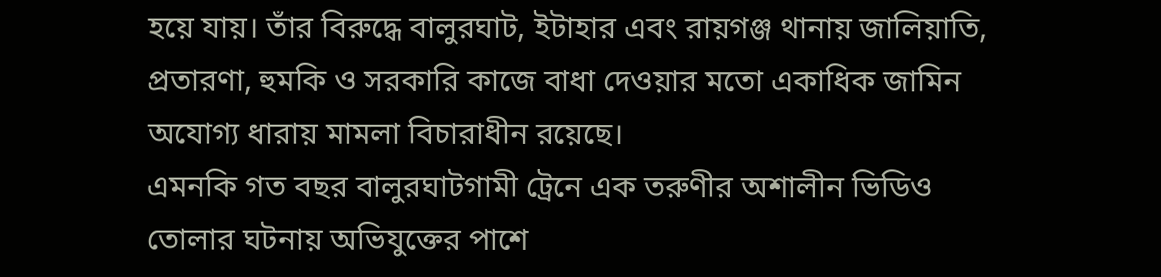হয়ে যায়। তাঁর বিরুদ্ধে বালুরঘাট, ইটাহার এবং রায়গঞ্জ থানায় জালিয়াতি, প্রতারণা, হুমকি ও সরকারি কাজে বাধা দেওয়ার মতো একাধিক জামিন অযোগ্য ধারায় মামলা বিচারাধীন রয়েছে।
এমনকি গত বছর বালুরঘাটগামী ট্রেনে এক তরুণীর অশালীন ভিডিও তোলার ঘটনায় অভিযুক্তের পাশে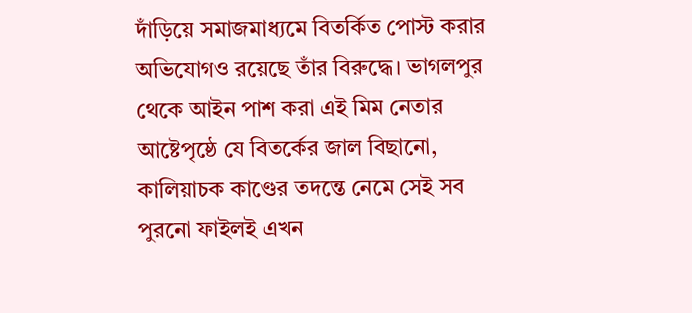দাঁড়িয়ে সমাজমাধ্যমে বিতর্কিত পোস্ট করার অভিযোগও রয়েছে তাঁর বিরুদ্ধে। ভাগলপুর থেকে আইন পাশ করা এই মিম নেতার আষ্টেপৃষ্ঠে যে বিতর্কের জাল বিছানো, কালিয়াচক কাণ্ডের তদন্তে নেমে সেই সব পুরনো ফাইলই এখন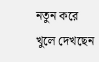নতুন করে খুলে দেখছেন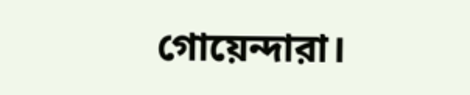গোয়েন্দারা।